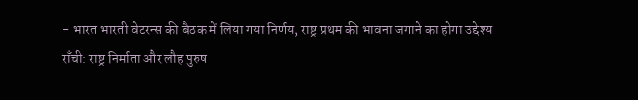- भारत भारती वेटरन्स की बैठक में लिया गया निर्णय, राष्ट्र प्रथम की भावना जगाने का होगा उद्देश्य
राँची: राष्ट्र निर्माता और लौह पुरुष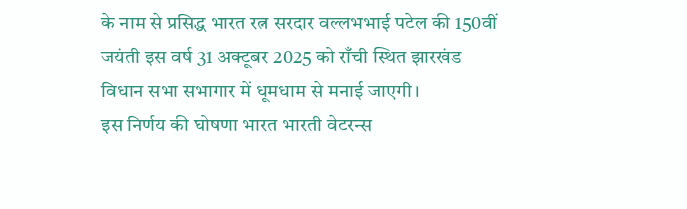के नाम से प्रसिद्ध भारत रत्न सरदार वल्लभभाई पटेल की 150वीं जयंती इस वर्ष 31 अक्टूबर 2025 को राँची स्थित झारखंड विधान सभा सभागार में धूमधाम से मनाई जाएगी।
इस निर्णय की घोषणा भारत भारती वेटरन्स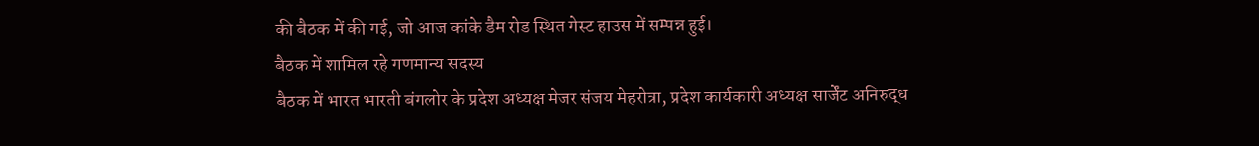की बैठक में की गई, जो आज कांके डैम रोड स्थित गेस्ट हाउस में सम्पन्न हुई।
बैठक में शामिल रहे गणमान्य सदस्य
बैठक में भारत भारती बंगलोर के प्रदेश अध्यक्ष मेजर संजय मेहरोत्रा, प्रदेश कार्यकारी अध्यक्ष सार्जेंट अनिरुद्ध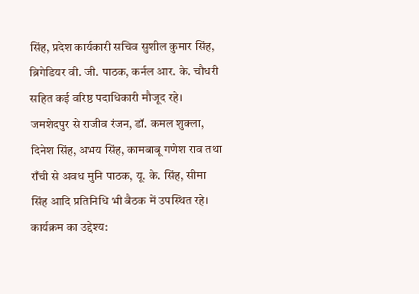सिंह, प्रदेश कार्यकारी सचिव सुशील कुमार सिंह, ब्रिगेडियर वी. जी. पाठक, कर्नल आर. के. चौधरी सहित कई वरिष्ठ पदाधिकारी मौजूद रहे। जमशेदपुर से राजीव रंजन, डॉ. कमल शुक्ला, दिनेश सिंह, अभय सिंह, कामबाबू गणेश राव तथा राँची से अवध मुनि पाठक, यू. के. सिंह, सीमा सिंह आदि प्रतिनिधि भी बैठक में उपस्थित रहे।
कार्यक्रम का उद्देश्य: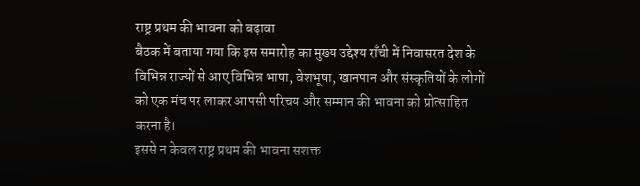राष्ट्र प्रथम की भावना को बढ़ावा
बैठक में बताया गया कि इस समारोह का मुख्य उद्देश्य राँची में निवासरत देश के विभिन्न राज्यों से आए विभिन्न भाषा, वेशभूषा, खानपान और संस्कृतियों के लोगों को एक मंच पर लाकर आपसी परिचय और सम्मान की भावना को प्रोत्साहित करना है।
इससे न केवल राष्ट्र प्रथम की भावना सशक्त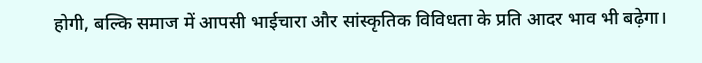होगी, बल्कि समाज में आपसी भाईचारा और सांस्कृतिक विविधता के प्रति आदर भाव भी बढ़ेगा।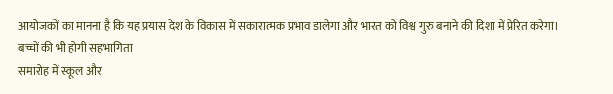आयोजकों का मानना है कि यह प्रयास देश के विकास में सकारात्मक प्रभाव डालेगा और भारत को विश्व गुरु बनाने की दिशा में प्रेरित करेगा।
बच्चों की भी होगी सहभागिता
समारोह में स्कूल और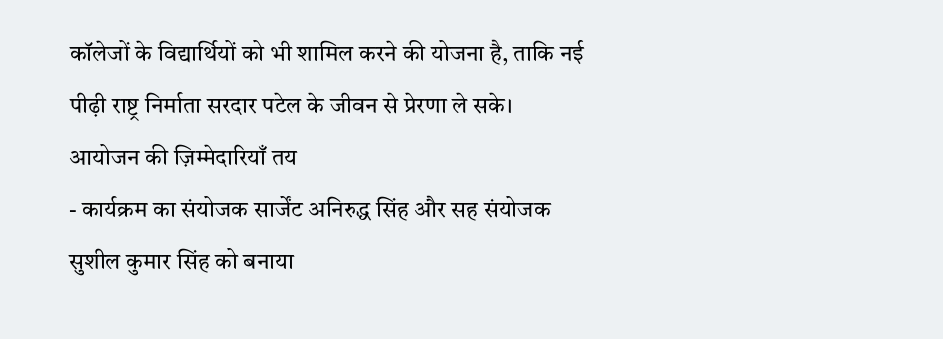कॉलेजों के विद्यार्थियों को भी शामिल करने की योजना है, ताकि नई पीढ़ी राष्ट्र निर्माता सरदार पटेल के जीवन से प्रेरणा ले सके।
आयोजन की ज़िम्मेदारियाँ तय
- कार्यक्रम का संयोजक सार्जेंट अनिरुद्ध सिंह और सह संयोजक सुशील कुमार सिंह को बनाया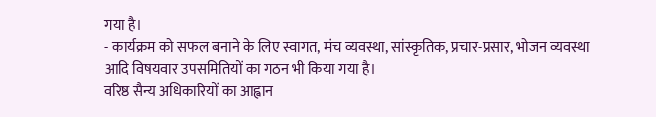गया है।
- कार्यक्रम को सफल बनाने के लिए स्वागत, मंच व्यवस्था, सांस्कृतिक, प्रचार-प्रसार, भोजन व्यवस्था आदि विषयवार उपसमितियों का गठन भी किया गया है।
वरिष्ठ सैन्य अधिकारियों का आह्वान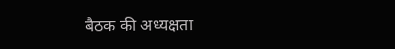बैठक की अध्यक्षता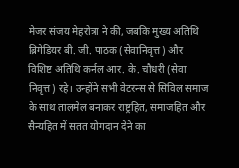मेजर संजय मेहरोत्रा ने की, जबकि मुख्य अतिथि ब्रिगेडियर बी. जी. पाठक (सेवानिवृत्त) और विशिष्ट अतिथि कर्नल आर. के. चौधरी (सेवा निवृत्त) रहे। उन्होंने सभी वेटरन्स से सिविल समाज के साथ तालमेल बनाकर राष्ट्रहित, समाजहित और सैन्यहित में सतत योगदान देने का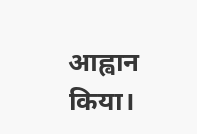आह्वान किया।